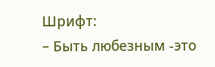Шрифт:
– Быть любезным -это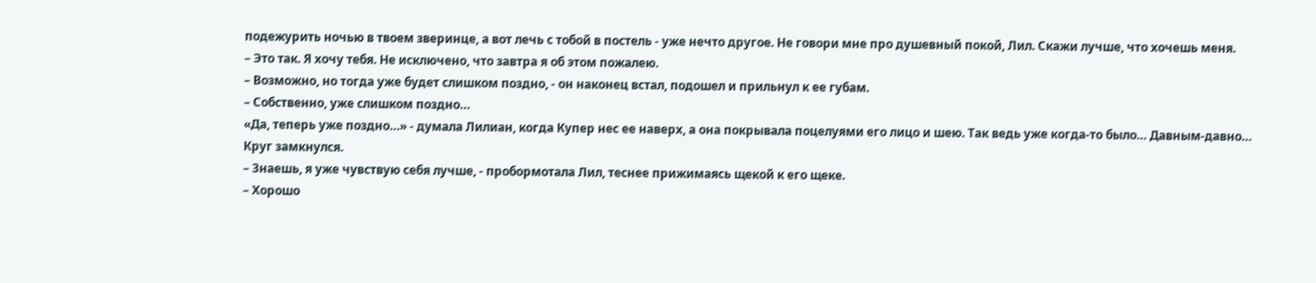подежурить ночью в твоем зверинце, а вот лечь с тобой в постель - уже нечто другое. Не говори мне про душевный покой, Лил. Скажи лучше, что хочешь меня.
– Это так. Я хочу тебя. Не исключено, что завтра я об этом пожалею.
– Возможно, но тогда уже будет слишком поздно, - он наконец встал, подошел и прильнул к ее губам.
– Собственно, уже слишком поздно…
«Да, теперь уже поздно…» - думала Лилиан, когда Купер нес ее наверх, а она покрывала поцелуями его лицо и шею. Так ведь уже когда-то было… Давным-давно… Круг замкнулся.
– Знаешь, я уже чувствую себя лучше, - пробормотала Лил, теснее прижимаясь щекой к его щеке.
– Хорошо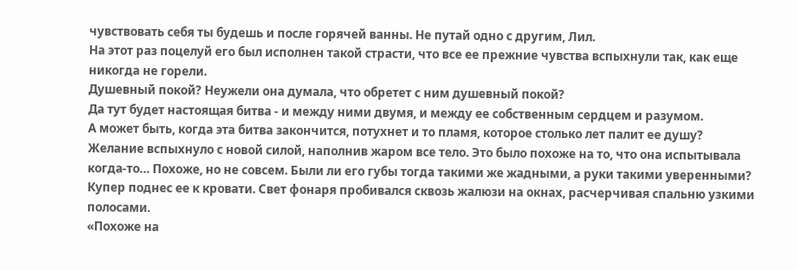чувствовать себя ты будешь и после горячей ванны. Не путай одно с другим, Лил.
На этот раз поцелуй его был исполнен такой страсти, что все ее прежние чувства вспыхнули так, как еще никогда не горели.
Душевный покой? Неужели она думала, что обретет с ним душевный покой?
Да тут будет настоящая битва - и между ними двумя, и между ее собственным сердцем и разумом.
А может быть, когда эта битва закончится, потухнет и то пламя, которое столько лет палит ее душу?
Желание вспыхнуло с новой силой, наполнив жаром все тело. Это было похоже на то, что она испытывала когда-то… Похоже, но не совсем. Были ли его губы тогда такими же жадными, а руки такими уверенными?
Купер поднес ее к кровати. Свет фонаря пробивался сквозь жалюзи на окнах, расчерчивая спальню узкими полосами.
«Похоже на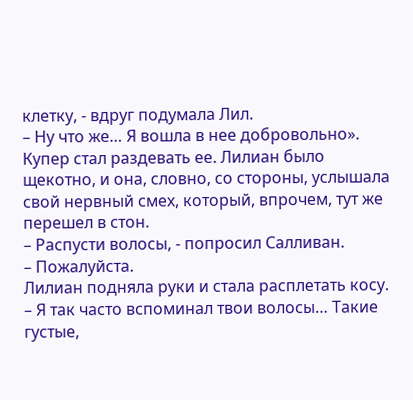клетку, - вдруг подумала Лил.
– Ну что же… Я вошла в нее добровольно».
Купер стал раздевать ее. Лилиан было щекотно, и она, словно, со стороны, услышала свой нервный смех, который, впрочем, тут же перешел в стон.
– Распусти волосы, - попросил Салливан.
– Пожалуйста.
Лилиан подняла руки и стала расплетать косу.
– Я так часто вспоминал твои волосы… Такие густые,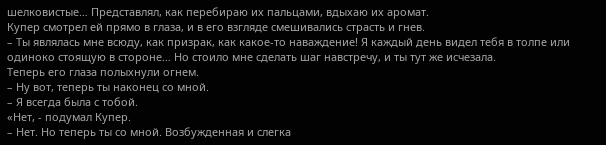шелковистые… Представлял, как перебираю их пальцами, вдыхаю их аромат.
Купер смотрел ей прямо в глаза, и в его взгляде смешивались страсть и гнев.
– Ты являлась мне всюду, как призрак, как какое-то наваждение! Я каждый день видел тебя в толпе или одиноко стоящую в стороне… Но стоило мне сделать шаг навстречу, и ты тут же исчезала.
Теперь его глаза полыхнули огнем.
– Ну вот, теперь ты наконец со мной.
– Я всегда была с тобой.
«Нет, - подумал Купер.
– Нет. Но теперь ты со мной. Возбужденная и слегка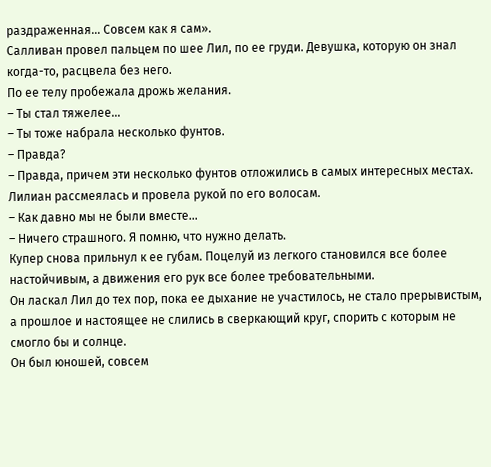раздраженная… Совсем как я сам».
Салливан провел пальцем по шее Лил, по ее груди. Девушка, которую он знал когда-то, расцвела без него.
По ее телу пробежала дрожь желания.
– Ты стал тяжелее…
– Ты тоже набрала несколько фунтов.
– Правда?
– Правда, причем эти несколько фунтов отложились в самых интересных местах.
Лилиан рассмеялась и провела рукой по его волосам.
– Как давно мы не были вместе…
– Ничего страшного. Я помню, что нужно делать.
Купер снова прильнул к ее губам. Поцелуй из легкого становился все более настойчивым, а движения его рук все более требовательными.
Он ласкал Лил до тех пор, пока ее дыхание не участилось, не стало прерывистым, а прошлое и настоящее не слились в сверкающий круг, спорить с которым не смогло бы и солнце.
Он был юношей, совсем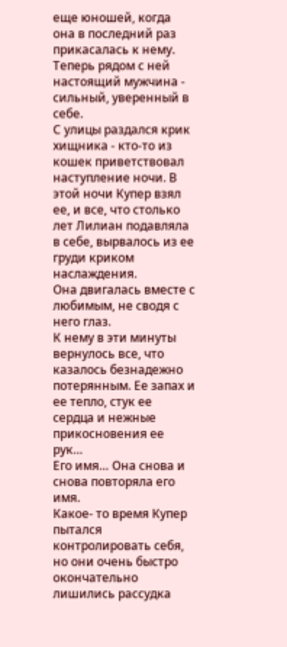еще юношей, когда она в последний раз прикасалась к нему. Теперь рядом с ней настоящий мужчина - сильный, уверенный в себе.
С улицы раздался крик хищника - кто-то из кошек приветствовал наступление ночи. В этой ночи Купер взял ее, и все, что столько лет Лилиан подавляла в себе, вырвалось из ее груди криком наслаждения.
Она двигалась вместе с любимым, не сводя с него глаз.
К нему в эти минуты вернулось все, что казалось безнадежно потерянным. Ее запах и ее тепло, стук ее сердца и нежные прикосновения ее рук…
Его имя… Она снова и снова повторяла его имя.
Какое- то время Купер пытался контролировать себя, но они очень быстро окончательно лишились рассудка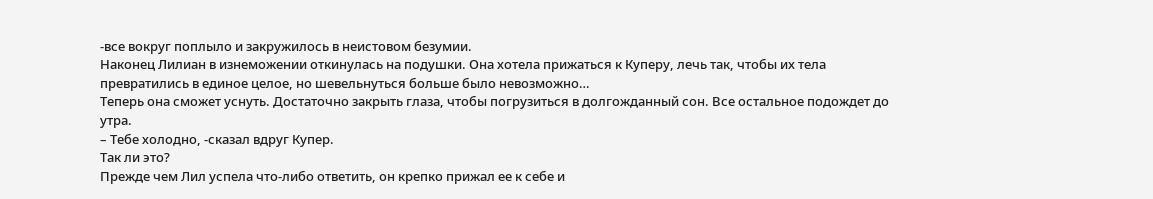-все вокруг поплыло и закружилось в неистовом безумии.
Наконец Лилиан в изнеможении откинулась на подушки. Она хотела прижаться к Куперу, лечь так, чтобы их тела превратились в единое целое, но шевельнуться больше было невозможно…
Теперь она сможет уснуть. Достаточно закрыть глаза, чтобы погрузиться в долгожданный сон. Все остальное подождет до утра.
– Тебе холодно, -сказал вдруг Купер.
Так ли это?
Прежде чем Лил успела что-либо ответить, он крепко прижал ее к себе и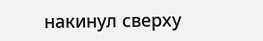накинул сверху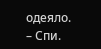одеяло.
– Спи.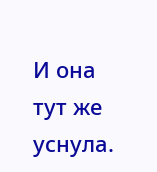И она тут же уснула.